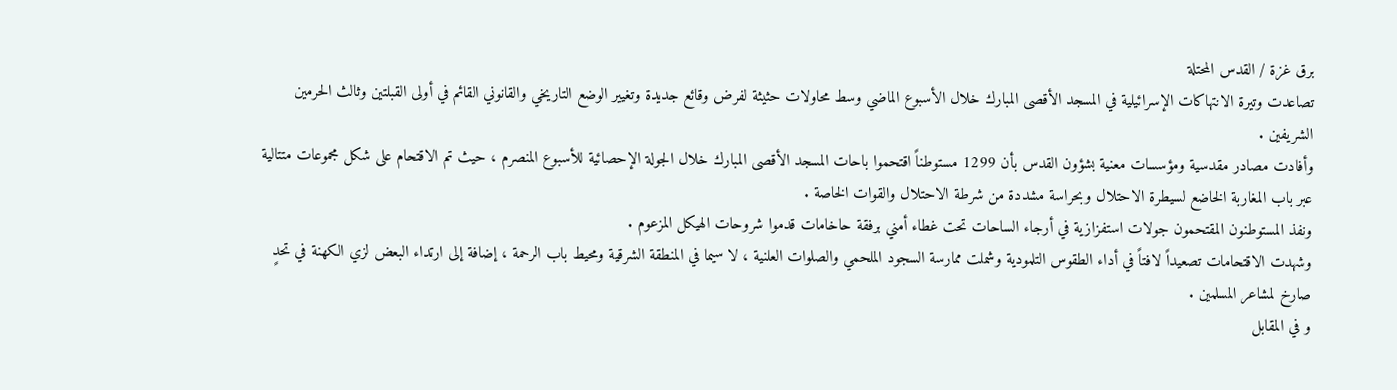برق غزة / القدس المحتلة
تصاعدت وتيرة الانتهاكات الإسرائيلية في المسجد الأقصى المبارك خلال الأسبوع الماضي وسط محاولات حثيثة لفرض وقائع جديدة وتغيير الوضع التاريخي والقانوني القائم في أولى القبلتين وثالث الحرمين الشريفين .
وأفادت مصادر مقدسية ومؤسسات معنية بشؤون القدس بأن 1299 مستوطناً اقتحموا باحات المسجد الأقصى المبارك خلال الجولة الإحصائية للأسبوع المنصرم ، حيث تم الاقتحام على شكل مجموعات متتالية عبر باب المغاربة الخاضع لسيطرة الاحتلال وبحراسة مشددة من شرطة الاحتلال والقوات الخاصة .
ونفذ المستوطنون المقتحمون جولات استفزازية في أرجاء الساحات تحت غطاء أمني برفقة حاخامات قدموا شروحات الهيكل المزعوم .
وشهدت الاقتحامات تصعيداً لافتاً في أداء الطقوس التلمودية وشملت ممارسة السجود الملحمي والصلوات العلنية ، لا سيما في المنطقة الشرقية ومحيط باب الرحمة ، إضافة إلى ارتداء البعض لزي الكهنة في تحدٍ صارخ لمشاعر المسلمين .
و في المقابل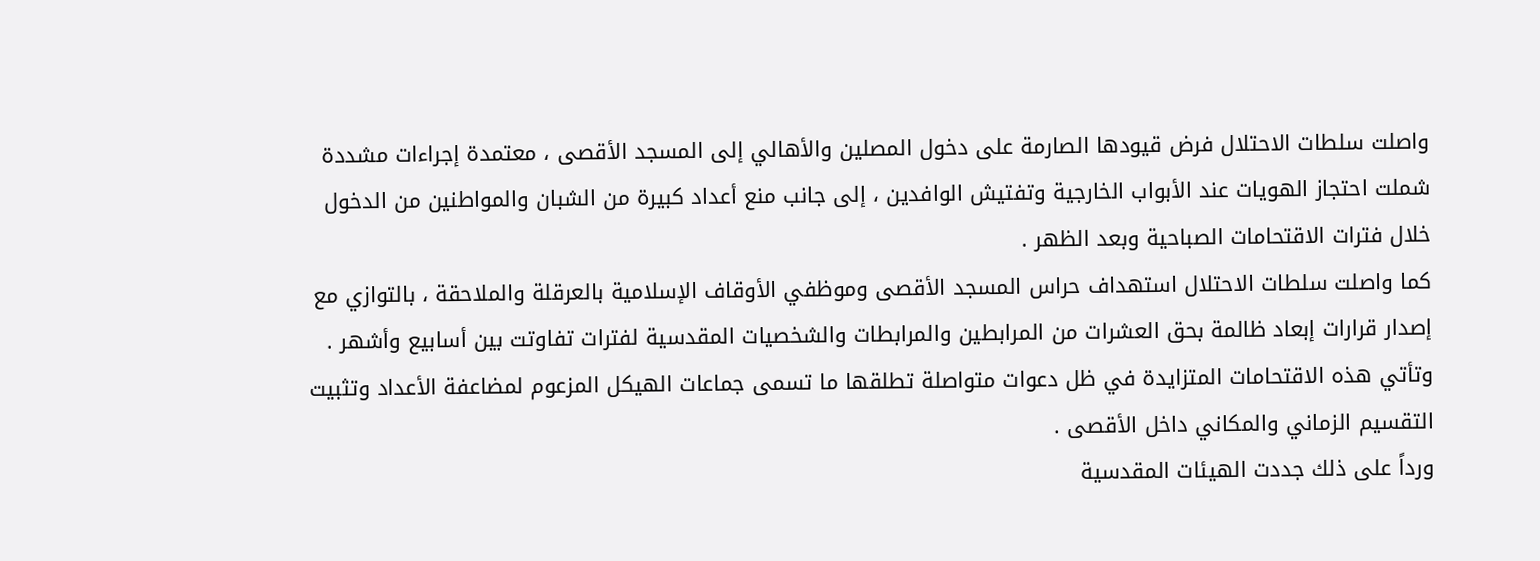واصلت سلطات الاحتلال فرض قيودها الصارمة على دخول المصلين والأهالي إلى المسجد الأقصى ، معتمدة إجراءات مشددة شملت احتجاز الهويات عند الأبواب الخارجية وتفتيش الوافدين ، إلى جانب منع أعداد كبيرة من الشبان والمواطنين من الدخول خلال فترات الاقتحامات الصباحية وبعد الظهر .
كما واصلت سلطات الاحتلال استهداف حراس المسجد الأقصى وموظفي الأوقاف الإسلامية بالعرقلة والملاحقة ، بالتوازي مع إصدار قرارات إبعاد ظالمة بحق العشرات من المرابطين والمرابطات والشخصيات المقدسية لفترات تفاوتت بين أسابيع وأشهر .
وتأتي هذه الاقتحامات المتزايدة في ظل دعوات متواصلة تطلقها ما تسمى جماعات الهيكل المزعوم لمضاعفة الأعداد وتثبيت التقسيم الزماني والمكاني داخل الأقصى .
ورداً على ذلك جددت الهيئات المقدسية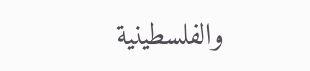والفلسطينية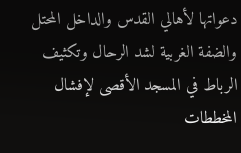دعواتها لأهالي القدس والداخل المحتل والضفة الغربية لشد الرحال وتكثيف الرباط في المسجد الأقصى لإفشال المخططات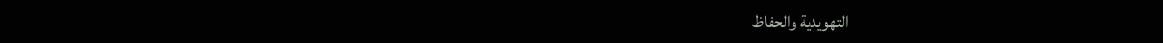التهويدية والحفاظ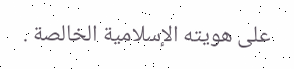على هويته الإسلامية الخالصة .